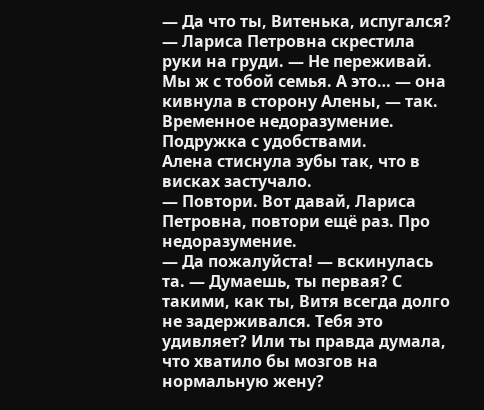— Да что ты, Витенька, испугался? — Лариса Петровна скрестила руки на груди. — Не переживай. Мы ж с тобой семья. А это… — она кивнула в сторону Алены, — так. Временное недоразумение. Подружка с удобствами.
Алена стиснула зубы так, что в висках застучало.
— Повтори. Вот давай, Лариса Петровна, повтори ещё раз. Про недоразумение.
— Да пожалуйста! — вскинулась та. — Думаешь, ты первая? С такими, как ты, Витя всегда долго не задерживался. Тебя это удивляет? Или ты правда думала, что хватило бы мозгов на нормальную жену?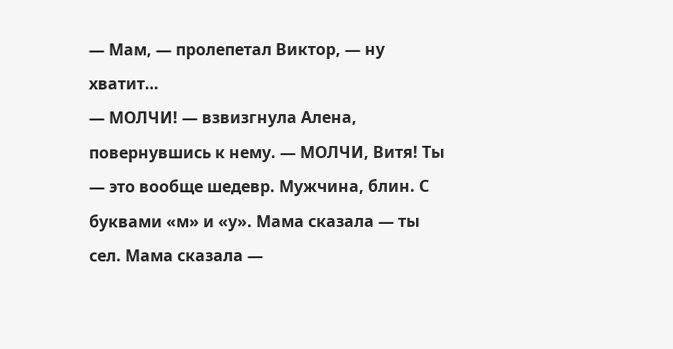— Мам, — пролепетал Виктор, — ну хватит…
— МОЛЧИ! — взвизгнула Алена, повернувшись к нему. — МОЛЧИ, Витя! Ты — это вообще шедевр. Мужчина, блин. С буквами «м» и «у». Мама сказала — ты сел. Мама сказала —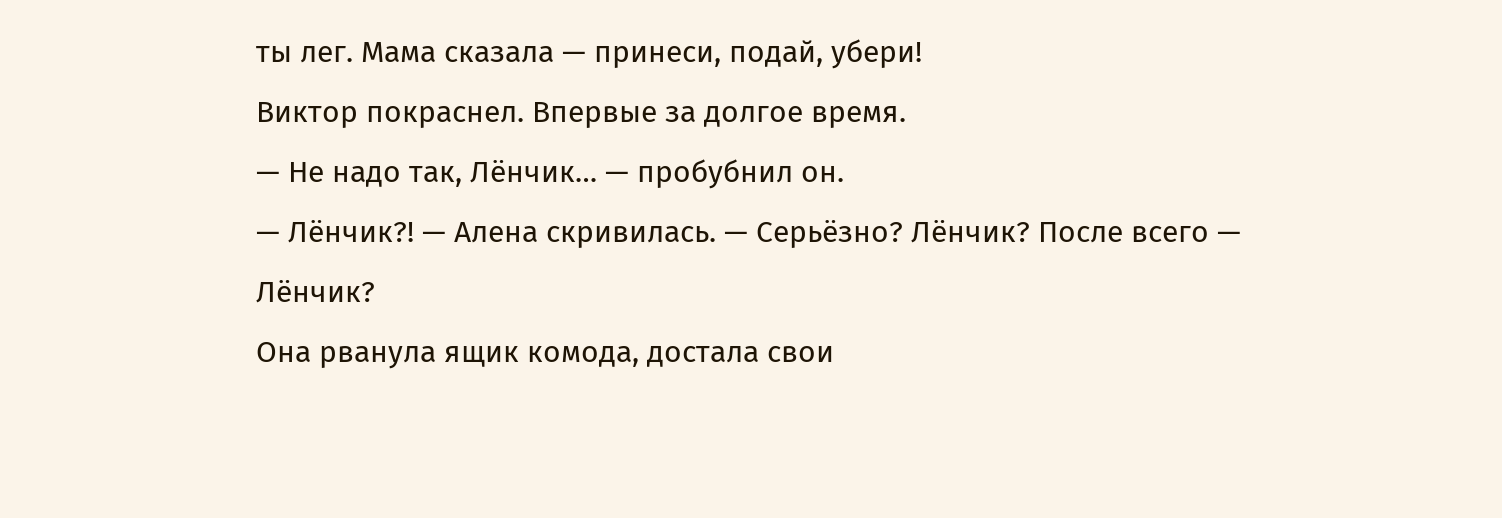ты лег. Мама сказала — принеси, подай, убери!
Виктор покраснел. Впервые за долгое время.
— Не надо так, Лёнчик… — пробубнил он.
— Лёнчик?! — Алена скривилась. — Серьёзно? Лёнчик? После всего — Лёнчик?
Она рванула ящик комода, достала свои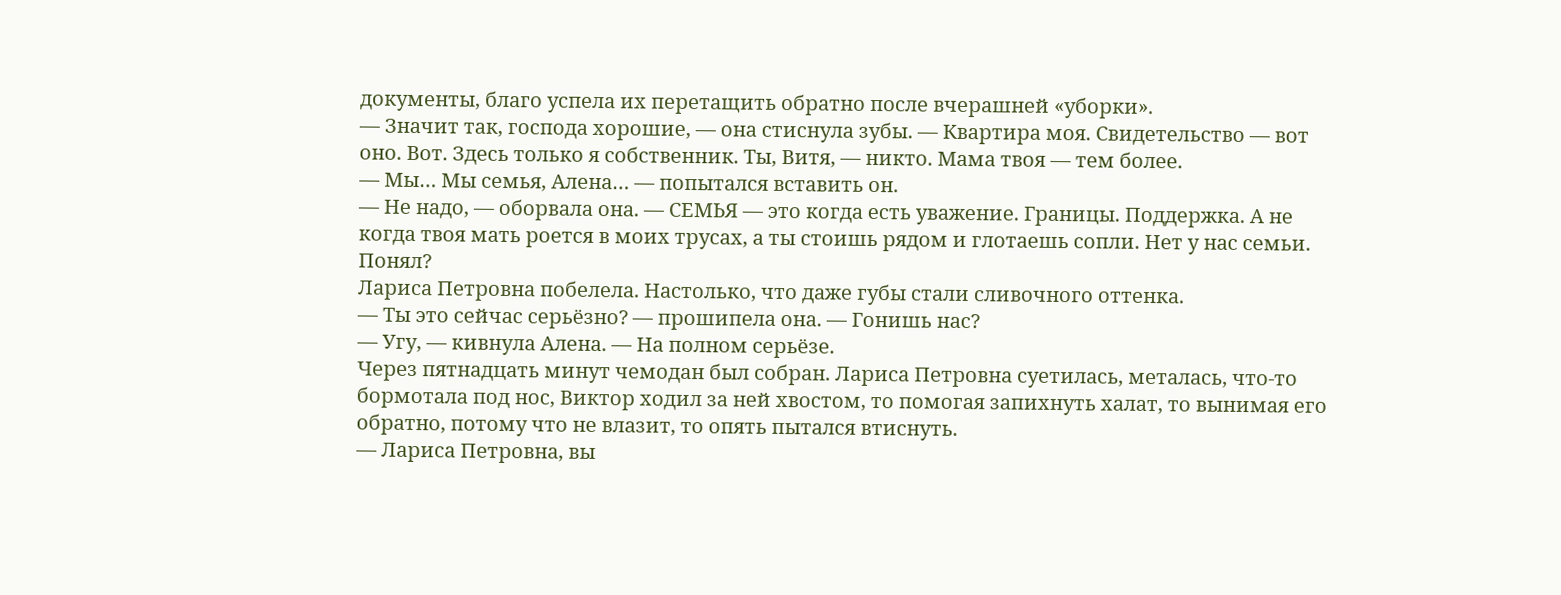документы, благо успела их перетащить обратно после вчерашней «уборки».
— Значит так, господа хорошие, — она стиснула зубы. — Квартира моя. Свидетельство — вот оно. Вот. Здесь только я собственник. Ты, Витя, — никто. Мама твоя — тем более.
— Мы… Мы семья, Алена… — попытался вставить он.
— Не надо, — оборвала она. — СЕМЬЯ — это когда есть уважение. Границы. Поддержка. А не когда твоя мать роется в моих трусах, а ты стоишь рядом и глотаешь сопли. Нет у нас семьи. Понял?
Лариса Петровна побелела. Настолько, что даже губы стали сливочного оттенка.
— Ты это сейчас серьёзно? — прошипела она. — Гонишь нас?
— Угу, — кивнула Алена. — На полном серьёзе.
Через пятнадцать минут чемодан был собран. Лариса Петровна суетилась, металась, что-то бормотала под нос, Виктор ходил за ней хвостом, то помогая запихнуть халат, то вынимая его обратно, потому что не влазит, то опять пытался втиснуть.
— Лариса Петровна, вы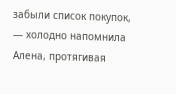забыли список покупок, — холодно напомнила Алена, протягивая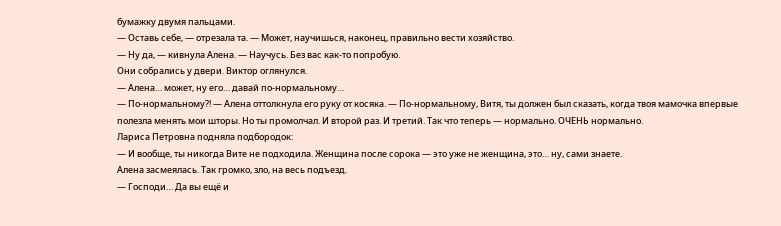бумажку двумя пальцами.
— Оставь себе, — отрезала та. — Может, научишься, наконец, правильно вести хозяйство.
— Ну да, — кивнула Алена. — Научусь. Без вас как-то попробую.
Они собрались у двери. Виктор оглянулся.
— Алена… может, ну его… давай по-нормальному…
— По-нормальному?! — Алена оттолкнула его руку от косяка. — По-нормальному, Витя, ты должен был сказать, когда твоя мамочка впервые полезла менять мои шторы. Но ты промолчал. И второй раз. И третий. Так что теперь — нормально. ОЧЕНЬ нормально.
Лариса Петровна подняла подбородок:
— И вообще, ты никогда Вите не подходила. Женщина после сорока — это уже не женщина, это… ну, сами знаете.
Алена засмеялась. Так громко, зло, на весь подъезд.
— Господи… Да вы ещё и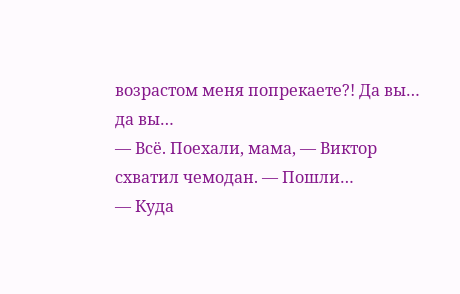возрастом меня попрекаете?! Да вы… да вы…
— Всё. Поехали, мама, — Виктор схватил чемодан. — Пошли…
— Куда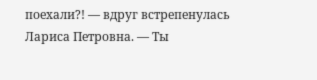поехали?! — вдруг встрепенулась Лариса Петровна. — Ты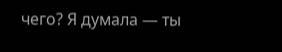чего? Я думала — ты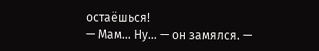остаёшься!
— Мам… Ну… — он замялся. —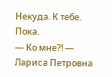Некуда. К тебе. Пока.
— Ко мне?! — Лариса Петровна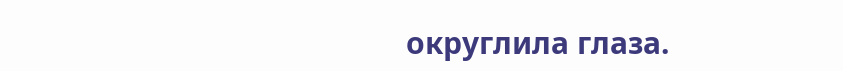округлила глаза.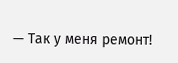— Так у меня ремонт!